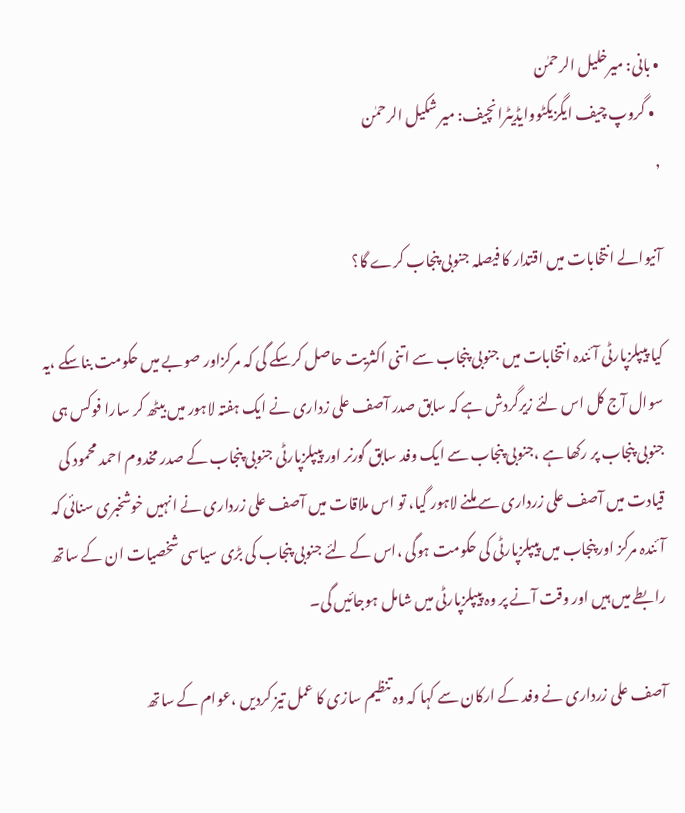• بانی: میرخلیل الرحمٰن
  • گروپ چیف ایگزیکٹووایڈیٹرانچیف: میر شکیل الرحمٰن
,

آنیوالے انتخابات میں اقتدار کا فیصلہ جنوبی پنجاب کرے گا؟

کیا پیپلزپارٹی آئندہ انتخابات میں جنوبی پنجاب سے اتنی اکثریت حاصل کرسکے گی کہ مرکزاور صوبے میں حکومت بناسکے ،یہ سوال آج کل اس لئے زیرگردش ہے کہ سابق صدر آصف علی زداری نے ایک ہفتہ لاہور میں بیٹھ کر سارا فوکس ہی جنوبی پنجاب پر رکھا ہے ،جنوبی پنجاب سے ایک وفد سابق گورنر اور پیپلزپارٹی جنوبی پنجاب کے صدر مخدوم احمد محمود کی قیادت میں آصف علی زرداری سے ملنے لاہور گیا، تو اس ملاقات میں آصف علی زرداری نے انہیں خوشخبری سنائی کہ آئندہ مرکز اور پنجاب میں پیپلزپارٹی کی حکومت ہوگی ،اس کے لئے جنوبی پنجاب کی بڑی سیاسی شخصیات ان کے ساتھ رابطے میں ہیں اور وقت آنے پر وہ پیپلزپارٹی میں شامل ہوجائیں گی۔

آصف علی زرداری نے وفد کے ارکان سے کہا کہ وہ تنظیم سازی کا عمل تیز کردیں ،عوام کے ساتھ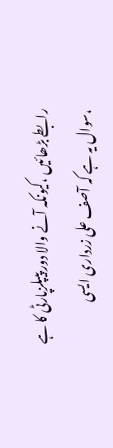رابطے بڑھائیں ،کیونکہ آنے والا دور پیپلزپارٹی کا ہے ،سوال یہ ہے کہ آصف علی زرداری ایسی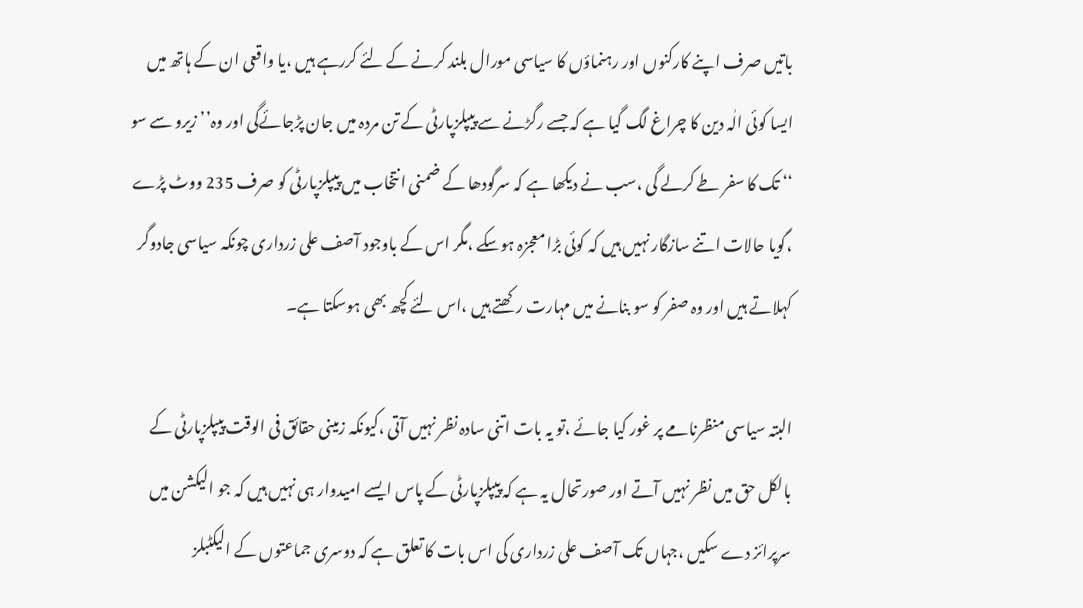باتیں صرف اپنے کارکنوں اور رہنماؤں کا سیاسی مورال بلند کرنے کے لئے کررہے ہیں ،یا واقعی ان کے ہاتھ میں ایسا کوئی الٰہ دین کا چراغ لگ گیا ہے کہ جسے رگڑنے سے پیپلزپارٹی کے تن مردہ میں جان پڑجائےگی اور وہ’’ زیرو سے سو ‘‘ تک کا سفر طے کرلے گی ،سب نے دیکھا ہے کہ سرگودھا کے ضمنی انتخاب میں پیپلزپارٹی کو صرف 235 ووٹ پڑے ،گویا حالات اتنے سازگار نہیں ہیں کہ کوئی بڑا معجزہ ہوسکے ،مگر اس کے باوجود آصف علی زرداری چونکہ سیاسی جادوگر کہلاتے ہیں اور وہ صفر کو سو بنانے میں مہارت رکھتے ہیں ،اس لئے کچھ بھی ہوسکتا ہے۔

البتہ سیاسی منظرنامے پر غور کیا جائے ،تو یہ بات اتنی سادہ نظر نہیں آتی ،کیونکہ زمینی حقائق فی الوقت پیپلزپارٹی کے بالکل حق میں نظر نہیں آتے اور صورتحال یہ ہے کہ پیپلزپارٹی کے پاس ایسے امیدوار ہی نہیں ہیں کہ جو الیکشن میں سرپرائز دے سکیں ،جہاں تک آصف علی زرداری کی اس بات کا تعلق ہے کہ دوسری جماعتوں کے الیکٹبلز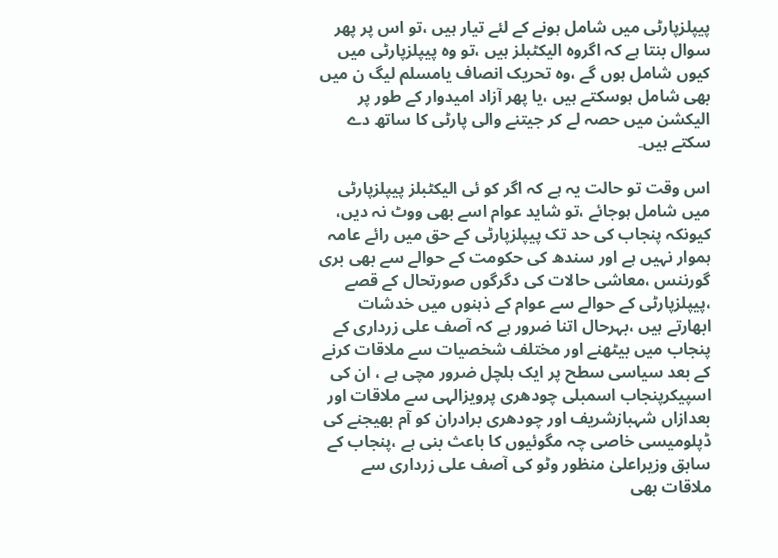پیپلزپارٹی میں شامل ہونے کے لئے تیار ہیں ،تو اس پر پھر سوال بنتا ہے کہ اگروہ الیکٹبلز ہیں ،تو وہ پیپلزپارٹی میں کیوں شامل ہوں گے ،وہ تحریک انصاف یامسلم لیگ ن میں بھی شامل ہوسکتے ہیں ،یا پھر آزاد امیدوار کے طور پر الیکشن میں حصہ لے کر جیتنے والی پارٹی کا ساتھ دے سکتے ہیں۔

اس وقت تو حالت یہ ہے کہ اگر کو ئی الیکٹبلز پیپلزپارٹی میں شامل ہوجائے ،تو شاید عوام اسے بھی ووٹ نہ دیں، کیونکہ پنجاب کی حد تک پیپلزپارٹی کے حق میں رائے عامہ ہموار نہیں ہے اور سندھ کی حکومت کے حوالے سے بھی بری گورننس ،معاشی حالات کی دگرگوں صورتحال کے قصے ،پیپلزپارٹی کے حوالے سے عوام کے ذہنوں میں خدشات ابھارتے ہیں ،بہرحال اتنا ضرور ہے کہ آصف علی زرداری کے پنجاب میں بیٹھنے اور مختلف شخصیات سے ملاقات کرنے کے بعد سیاسی سطح پر ایک ہلچل ضرور مچی ہے ، ان کی اسپیکرپنجاب اسمبلی چودھری پرویزالہی سے ملاقات اور بعدازاں شہبازشریف اور چودھری برادران کو آم بھیجنے کی ڈپلومیسی خاصی چہ مگوئیوں کا باعث بنی ہے ،پنجاب کے سابق وزیراعلیٰ منظور وٹو کی آصف علی زرداری سے ملاقات بھی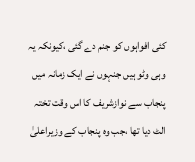کئی افواہوں کو جنم دے گئی ،کیونکہ یہ وہی وٹو ہیں جنہوں نے ایک زمانہ میں پنجاب سے نوازشریف کا اس وقت تختہ الٹ دیا تھا ،جب وہ پنجاب کے وزیراعلیٰ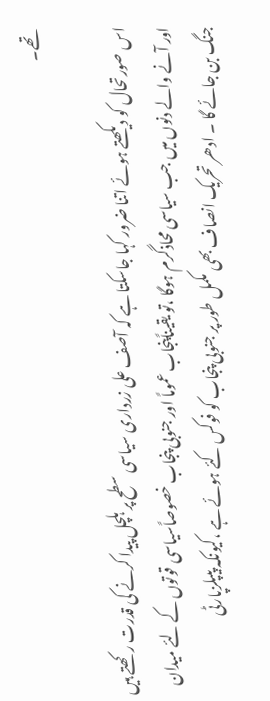تھے۔

اس صورتحال کو دیکھتے ہوئے اتنا ضرور کہا جاسکتا ہے کہ آصف علی زرداری سیاسی سطح پر ہلچل پیدا کرنے کی قدرت رکھتے ہیں اور آنے والے دنوں میں جب سیاسی محاذگرم ہوگا ،تو یقیناًپنجاب عموماً اور جنوبی پنجاب خصوصاًسیاسی قوتوں کے لئے میدان جنگ بن جائے گا ۔ ادھر تحریک انصاف بھی مکمل طور پر جنوبی پنجاب کو فوکس کئے ہوئے ہے ،کیونکہ پیپلزپارٹی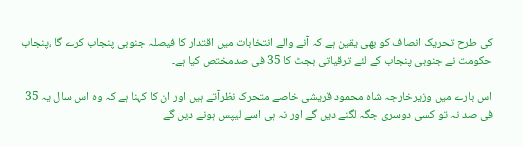کی طرح تحریک انصاف کو بھی یقین ہے کہ آنے والے انتخابات میں اقتدار کا فیصلہ جنوبی پنجاب کرے گا ،پنجاب حکومت نے جنوبی پنجاب کے لئے ترقیاتی بجٹ کا 35 فی صدمختص کیا ہے۔

اس بارے میں وزیرخارجہ شاہ محمود قریشی خاصے متحرک نظرآتے ہیں اور ان کا کہنا ہے کہ وہ اس سال یہ 35 فی صد نہ تو کسی دوسری جگہ لگنے دیں گے اور نہ ہی اسے لیپس ہونے دیں گے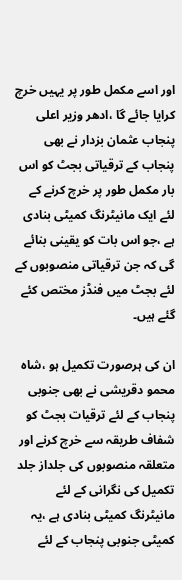اور اسے مکمل طور پر یہیں خرچ کرایا جائے گا ،ادھر وزیر اعلی پنجاب عثمان بزدار نے بھی پنجاب کے ترقیاتی بجٹ کو اس بار مکمل طور پر خرچ کرنے کے لئے ایک مانیٹرنگ کمیٹی بنادی ہے ،جو اس بات کو یقینی بنائے گی کہ جن ترقیاتی منصوبوں کے لئے بجٹ میں فنڈز مختص کئے گئے ہیں۔

ان کی ہرصورت تکمیل ہو ،شاہ محمو دقریشی نے بھی جنوبی پنجاب کے لئے ترقیات بجٹ کو شفاف طریقہ سے خرچ کرنے اور متعلقہ منصوبوں کی جلداز جلد تکمیل کی نگرانی کے لئے مانیٹرنگ کمیٹی بنادی ہے ،یہ کمیٹی جنوبی پنجاب کے لئے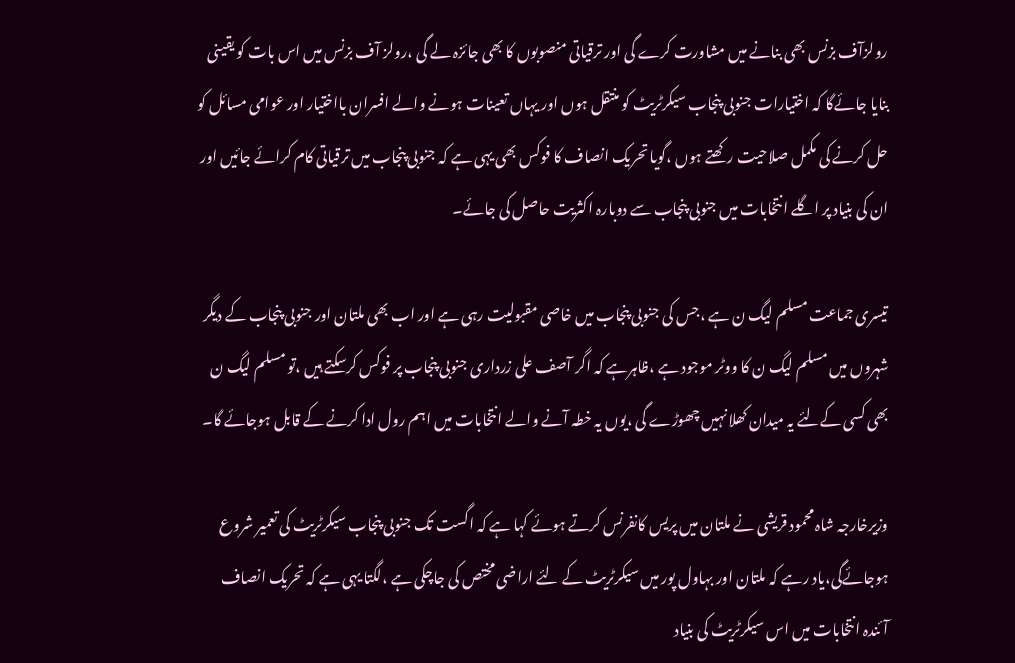رولزآف بزنس بھی بنانے میں مشاورت کرے گی اور ترقیاتی منصوبوں کا بھی جائزہ لے گی ،رولز آف بزنس میں اس بات کو یقینی بنایا جائےگا کہ اختیارات جنوبی پنجاب سیکرٹریٹ کو منتقل ہوں اور یہاں تعینات ہونے والے افسران بااختیار اور عوامی مسائل کو حل کرنے کی مکمل صلاحیت رکھتے ہوں ،گویا تحریک انصاف کا فوکس بھی یہی ہے کہ جنوبی پنجاب میں ترقیاتی کام کرائے جائیں اور ان کی بنیاد پر اگلے انتخابات میں جنوبی پنجاب سے دوبارہ اکثریت حاصل کی جائے۔

تیسری جماعت مسلم لیگ ن ہے ،جس کی جنوبی پنجاب میں خاصی مقبولیت رہی ہے اور اب بھی ملتان اور جنوبی پنجاب کے دیگر شہروں میں مسلم لیگ ن کا ووٹر موجود ہے ،ظاہرہے کہ اگر آصف علی زرداری جنوبی پنجاب پر فوکس کرسکتے ہیں ،تو مسلم لیگ ن بھی کسی کےلئے یہ میدان کھلا نہیں چھوڑے گی ،یوں یہ خطہ آنے والے انتخابات میں اہم رول ادا کرنے کے قابل ہوجائے گا۔

وزیرخارجہ شاہ محمود قریشی نے ملتان میں پریس کانفرنس کرتے ہوئے کہا ہے کہ اگست تک جنوبی پنجاب سیکرٹریٹ کی تعمیر شروع ہوجائےگی،یاد رہے کہ ملتان اور بہاول پور میں سیکرٹریٹ کے لئے اراضی مختص کی جاچکی ہے ،لگتا یہی ہے کہ تحریک انصاف آئندہ انتخابات میں اس سیکرٹریٹ کی بنیاد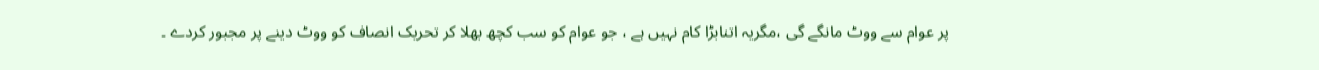پر عوام سے ووٹ مانگے گی ،مگریہ اتنابڑا کام نہیں ہے ، جو عوام کو سب کچھ بھلا کر تحریک انصاف کو ووٹ دینے پر مجبور کردے ۔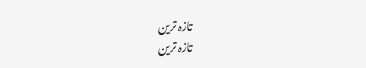تازہ ترین
تازہ ترین